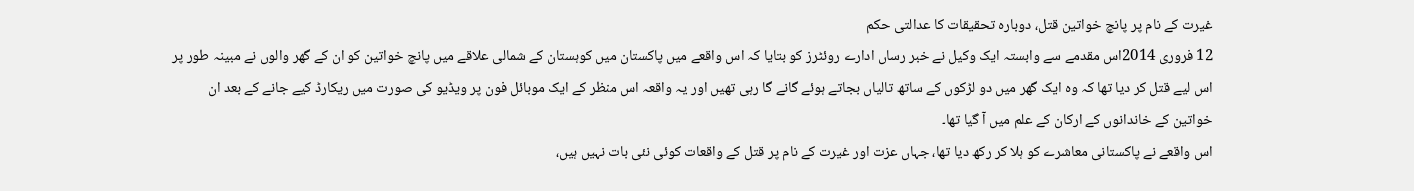غیرت کے نام پر پانچ خواتین قتل، دوبارہ تحقیقات کا عدالتی حکم
12 فروری 2014اس مقدمے سے وابستہ ایک وکیل نے خبر رساں ادارے روئٹرز کو بتایا کہ اس واقعے میں پاکستان میں کوہستان کے شمالی علاقے میں پانچ خواتین کو ان کے گھر والوں نے مبینہ طور پر اس لیے قتل کر دیا تھا کہ وہ ایک گھر میں دو لڑکوں کے ساتھ تالیاں بجاتے ہوئے گانے گا رہی تھیں اور یہ واقعہ اس منظر کے ایک موبائل فون پر ویڈیو کی صورت میں ریکارڈ کیے جانے کے بعد ان خواتین کے خاندانوں کے ارکان کے علم میں آ گیا تھا۔
اس واقعے نے پاکستانی معاشرے کو ہلا کر رکھ دیا تھا، جہاں عزت اور غیرت کے نام پر قتل کے واقعات کوئی نئی بات نہیں ہیں،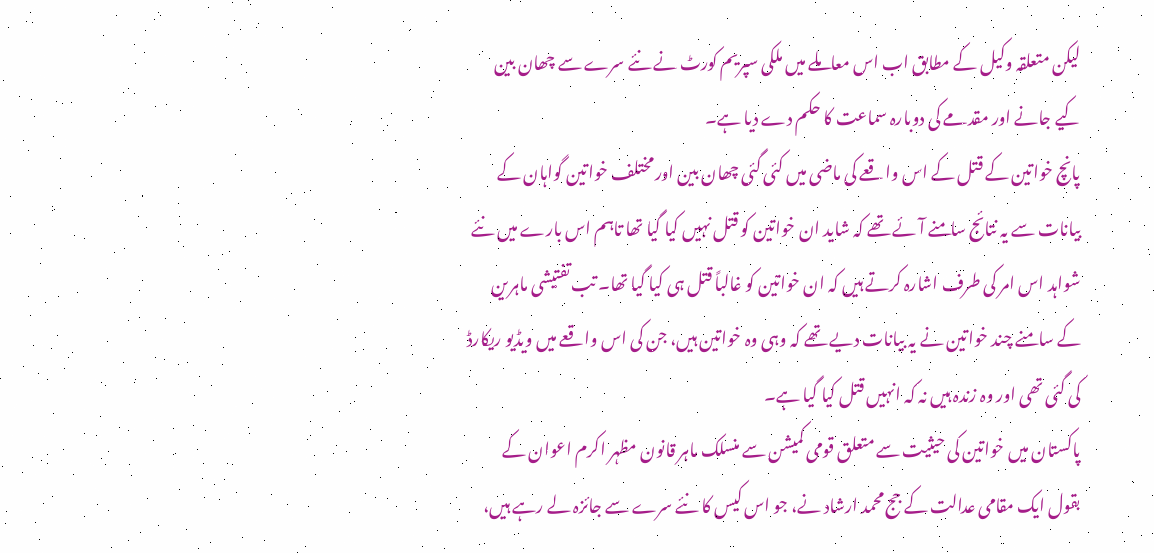لیکن متعلقہ وکیل کے مطابق اب اس معاملے میں ملکی سپریم کورٹ نے نئے سرے سے چھان بین کیے جانے اور مقدمے کی دوبارہ سماعت کا حکم دے دیا ہے۔
پانچ خواتین کے قتل کے اس واقعے کی ماضی میں کئی گئی چھان بین اور مختلف خواتین گواہان کے بیانات سے یہ نتائج سامنے آئے تھے کہ شاید ان خواتین کو قتل نہیں کیا گیا تھا تاہم اس بارے میں نئے شواہد اس امر کی طرف اشارہ کرتے ہیں کہ ان خواتین کو غالباً قتل ہی کیا گیا تھا۔ تب تفتیشی ماہرین کے سامنے چند خواتین نے یہ بیانات دیے تھے کہ وہی وہ خواتین ہیں، جن کی اس واقعے میں ویڈیو ریکارڈ کی گئی تھی اور وہ زندہ ہیں نہ کہ انہیں قتل کیا گیا ہے۔
پاکستان میں خواتین کی حیثیت سے متعلق قومی کمیشن سے منسلک ماہر قانون مظہر اکرم اعوان کے بقول ایک مقامی عدالت کے جج محمد ارشاد نے، جو اس کیس کا نئے سرے سے جائزہ لے رہے ہیں،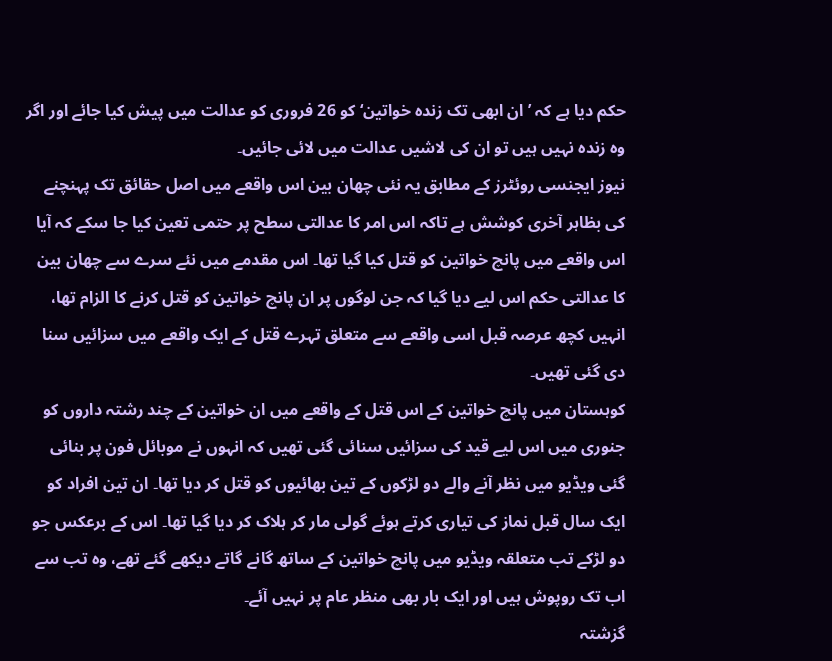حکم دیا ہے کہ ’ان ابھی تک زندہ خواتین‘ کو 26 فروری کو عدالت میں پیش کیا جائے اور اگر وہ زندہ نہیں ہیں تو ان کی لاشیں عدالت میں لائی جائیں۔
نیوز ایجنسی روئٹرز کے مطابق یہ نئی چھان بین اس واقعے میں اصل حقائق تک پہنچنے کی بظاہر آخری کوشش ہے تاکہ اس امر کا عدالتی سطح پر حتمی تعین کیا جا سکے کہ آیا اس واقعے میں پانچ خواتین کو قتل کیا گیا تھا۔ اس مقدمے میں نئے سرے سے چھان بین کا عدالتی حکم اس لیے دیا گیا کہ جن لوگوں پر ان پانچ خواتین کو قتل کرنے کا الزام تھا، انہیں کچھ عرصہ قبل اسی واقعے سے متعلق تہرے قتل کے ایک واقعے میں سزائیں سنا دی گئی تھیں۔
کوہستان میں پانچ خواتین کے اس قتل کے واقعے میں ان خواتین کے چند رشتہ داروں کو جنوری میں اس لیے قید کی سزائیں سنائی گئی تھیں کہ انہوں نے موبائل فون پر بنائی گئی ویڈیو میں نظر آنے والے دو لڑکوں کے تین بھائیوں کو قتل کر دیا تھا۔ ان تین افراد کو ایک سال قبل نماز کی تیاری کرتے ہوئے گولی مار کر ہلاک کر دیا گیا تھا۔ اس کے برعکس جو دو لڑکے تب متعلقہ ویڈیو میں پانچ خواتین کے ساتھ گانے گاتے دیکھے گئے تھے، وہ تب سے اب تک روپوش ہیں اور ایک بار بھی منظر عام پر نہیں آئے۔
گزشتہ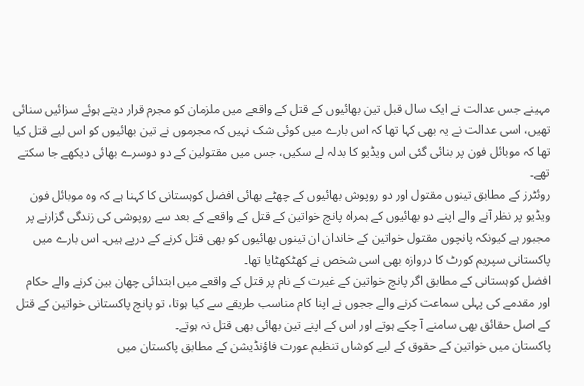مہینے جس عدالت نے ایک سال قبل تین بھائیوں کے قتل کے واقعے میں ملزمان کو مجرم قرار دیتے ہوئے سزائیں سنائی تھیں، اسی عدالت نے یہ بھی کہا تھا کہ اس بارے میں کوئی شک نہیں کہ مجرموں نے تین بھائیوں کو اس لیے قتل کیا تھا کہ موبائل فون پر بنائی گئی اس ویڈیو کا بدلہ لے سکیں، جس میں مقتولین کے دو دوسرے بھائی دیکھے جا سکتے تھے۔
روئٹرز کے مطابق تینوں مقتول اور دو روپوش بھائیوں کے چھٹے بھائی افضل کوہستانی کا کہنا ہے کہ وہ موبائل فون ویڈیو پر نظر آنے والے اپنے دو بھائیوں کے ہمراہ پانچ خواتین کے قتل کے واقعے کے بعد سے روپوشی کی زندگی گزارنے پر مجبور ہے کیونکہ پانچوں مقتول خواتین کے خاندان ان تینوں بھائیوں کو بھی قتل کرنے کے درپے ہیں۔ اس بارے میں پاکستانی سپریم کورٹ کا دروازہ بھی اسی شخص نے کھٹکھٹایا تھا۔
افضل کوہستانی کے مطابق اگر پانچ خواتین کے غیرت کے نام پر قتل کے واقعے میں ابتدائی چھان بین کرنے والے حکام اور مقدمے کی پہلی سماعت کرنے والے ججوں نے اپنا کام مناسب طریقے سے کیا ہوتا، تو پانچ پاکستانی خواتین کے قتل کے اصل حقائق بھی سامنے آ چکے ہوتے اور اس کے اپنے تین بھائی بھی قتل نہ ہوتے۔
پاکستان میں خواتین کے حقوق کے لیے کوشاں تنظیم عورت فاؤنڈیشن کے مطابق پاکستان میں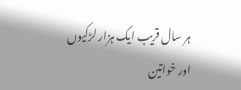ہر سال قریب ایک ہزار لڑکیوں اور خواتین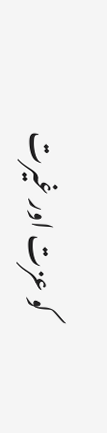کو عزت اور غیرت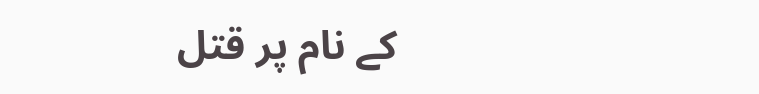کے نام پر قتل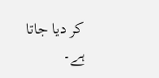کر دیا جاتا ہے۔